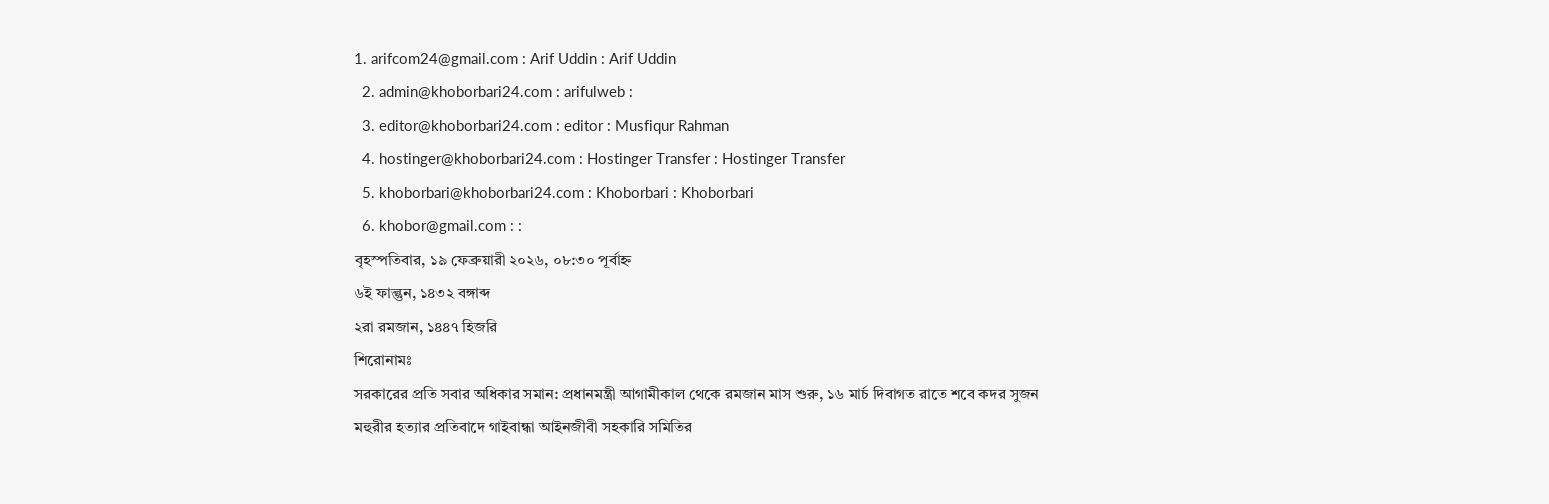1. arifcom24@gmail.com : Arif Uddin : Arif Uddin
  2. admin@khoborbari24.com : arifulweb :
  3. editor@khoborbari24.com : editor : Musfiqur Rahman
  4. hostinger@khoborbari24.com : Hostinger Transfer : Hostinger Transfer
  5. khoborbari@khoborbari24.com : Khoborbari : Khoborbari
  6. khobor@gmail.com : :
বৃহস্পতিবার, ১৯ ফেব্রুয়ারী ২০২৬, ০৮:৩০ পূর্বাহ্ন
৬ই ফাল্গুন, ১৪৩২ বঙ্গাব্দ
২রা রমজান, ১৪৪৭ হিজরি
শিরোনামঃ
সরকারের প্রতি সবার অধিকার সমান: প্রধানমন্ত্রী আগামীকাল থেকে রমজান মাস শুরু, ১৬ মার্চ দিবাগত রাতে শবে কদর সুজন মহুরীর হত্যার প্রতিবাদে গাইবান্ধা আইনজীবী সহকারি সমিতির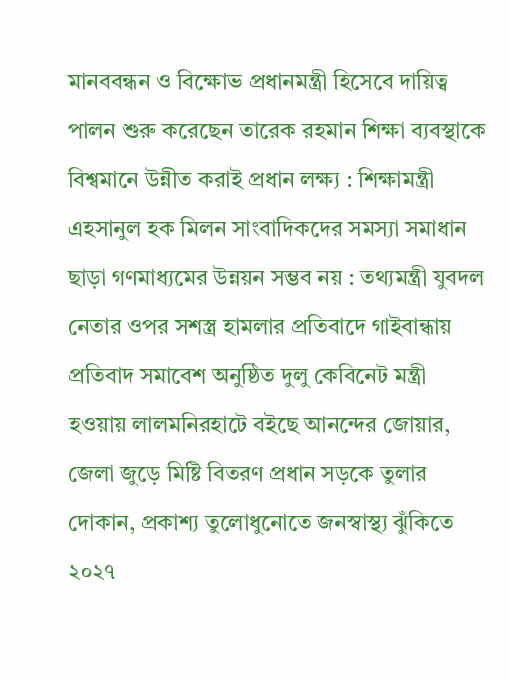মানববন্ধন ও বিক্ষোভ প্রধানমন্ত্রী হিসেবে দায়িত্ব পালন শুরু করেছেন তারেক রহমান শিক্ষা ব্যবস্থাকে বিশ্বমানে উন্নীত করাই প্রধান লক্ষ্য : শিক্ষামন্ত্রী এহসানুল হক মিলন সাংবাদিকদের সমস্যা সমাধান ছাড়া গণমাধ্যমের উন্নয়ন সম্ভব নয় : তথ্যমন্ত্রী যুবদল নেতার ওপর সশস্ত্র হামলার প্রতিবাদে গাইবান্ধায় প্রতিবাদ সমাবেশ অনুষ্ঠিত দুলু কেবিনেট মন্ত্রী হওয়ায় লালমনিরহাটে বইছে আনন্দের জোয়ার, জেলা জুড়ে মিষ্টি বিতরণ প্রধান সড়কে তুলার দোকান, প্রকাশ্য তুলোধুনোতে জনস্বাস্থ্য ঝুঁকিতে ২০২৭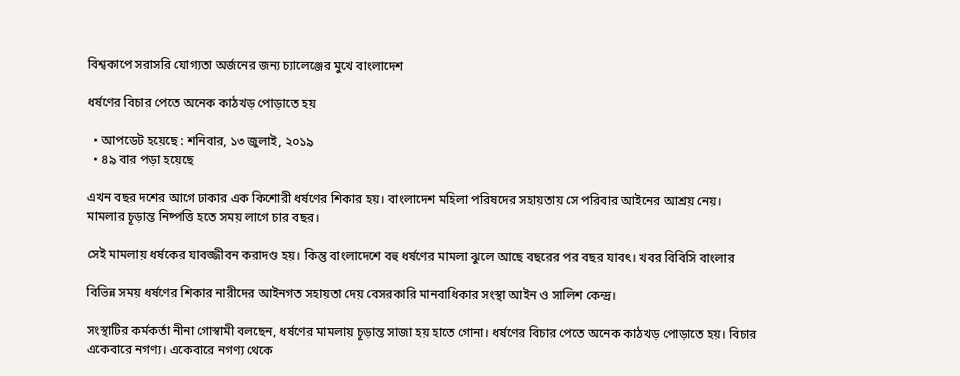বিশ্বকাপে সরাসরি যোগ্যতা অর্জনের জন্য চ্যালেঞ্জের মুখে বাংলাদেশ

ধর্ষণের বিচার পেতে অনেক কাঠখড় পোড়াতে হয়

  • আপডেট হয়েছে : শনিবার, ১৩ জুলাই, ২০১৯
  • ৪৯ বার পড়া হয়েছে

এখন বছর দশের আগে ঢাকার এক কিশোরী ধর্ষণের শিকার হয়। বাংলাদেশ মহিলা পরিষদের সহায়তায় সে পরিবার আইনের আশ্রয় নেয়। মামলার চূড়ান্ত নিষ্পত্তি হতে সময় লাগে চার বছর।

সেই মামলায় ধর্ষকের যাবজ্জীবন করাদণ্ড হয়। কিন্তু বাংলাদেশে বহু ধর্ষণের মামলা ঝুলে আছে বছরের পর বছর যাবৎ। খবর বিবিসি বাংলার

বিভিন্ন সময় ধর্ষণের শিকার নারীদের আইনগত সহায়তা দেয় বেসরকারি মানবাধিকার সংস্থা আইন ও সালিশ কেন্দ্র।

সংস্থাটির কর্মকর্তা নীনা গোস্বামী বলছেন, ধর্ষণের মামলায় চূড়ান্ত সাজা হয় হাতে গোনা। ধর্ষণের বিচার পেতে অনেক কাঠখড় পোড়াতে হয়। বিচার একেবারে নগণ্য। একেবারে নগণ্য থেকে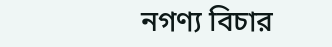নগণ্য বিচার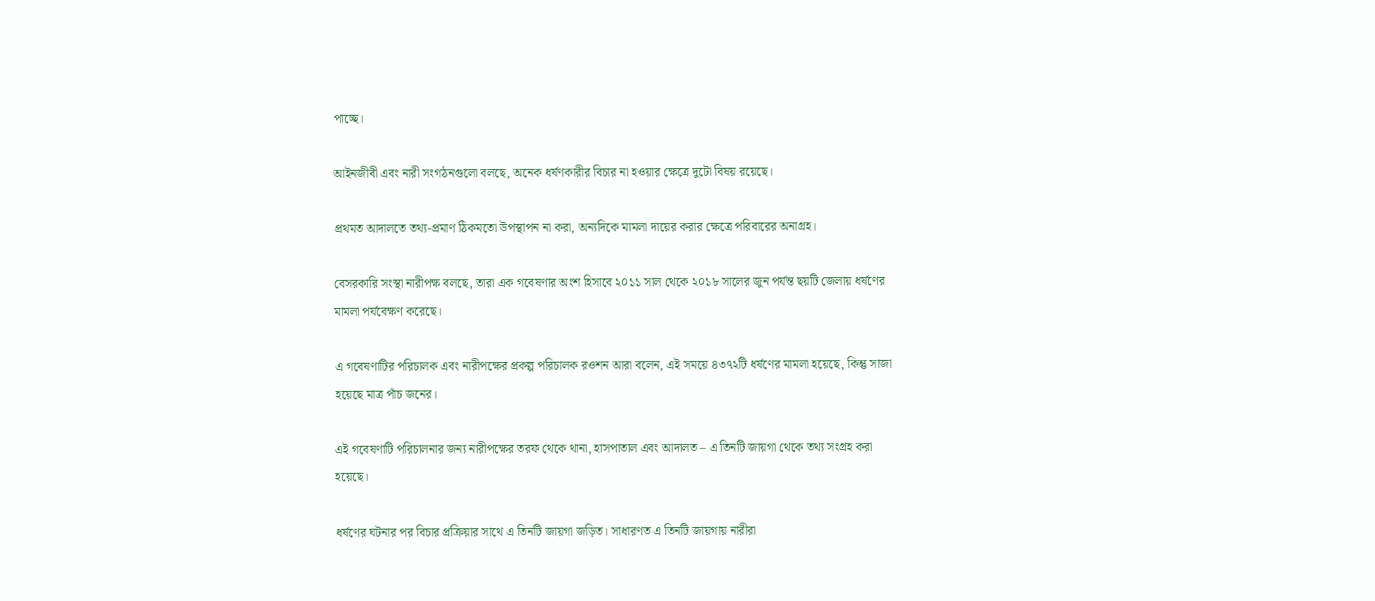পাচ্ছে।

আইনজীবী এবং নারী সংগঠনগুলো বলছে, অনেক ধর্ষণকারীর বিচার না হওয়ার ক্ষেত্রে দুটো বিষয় রয়েছে।

প্রথমত আদালতে তথ্য-প্রমাণ ঠিকমতো উপস্থাপন না করা, অন্যদিকে মামলা দায়ের করার ক্ষেত্রে পরিবারের অনাগ্রহ।

বেসরকারি সংস্থা নারীপক্ষ বলছে, তারা এক গবেষণার অংশ হিসাবে ২০১১ সাল থেকে ২০১৮ সালের জুন পর্যন্ত ছয়টি জেলায় ধর্ষণের মামলা পর্যবেক্ষণ করেছে।

এ গবেষণাটির পরিচালক এবং নারীপক্ষের প্রকল্প পরিচালক রওশন আরা বলেন, এই সময়ে ৪৩৭২টি ধর্ষণের মামলা হয়েছে, কিন্তু সাজা হয়েছে মাত্র পাঁচ জনের।

এই গবেষণাটি পরিচালনার জন্য নারীপক্ষের তরফ থেকে থানা, হাসপাতাল এবং আদালত – এ তিনটি জায়গা থেকে তথ্য সংগ্রহ করা হয়েছে।

ধর্ষণের ঘটনার পর বিচার প্রক্রিয়ার সাথে এ তিনটি জায়গা জড়িত। সাধারণত এ তিনটি জায়গায় নারীরা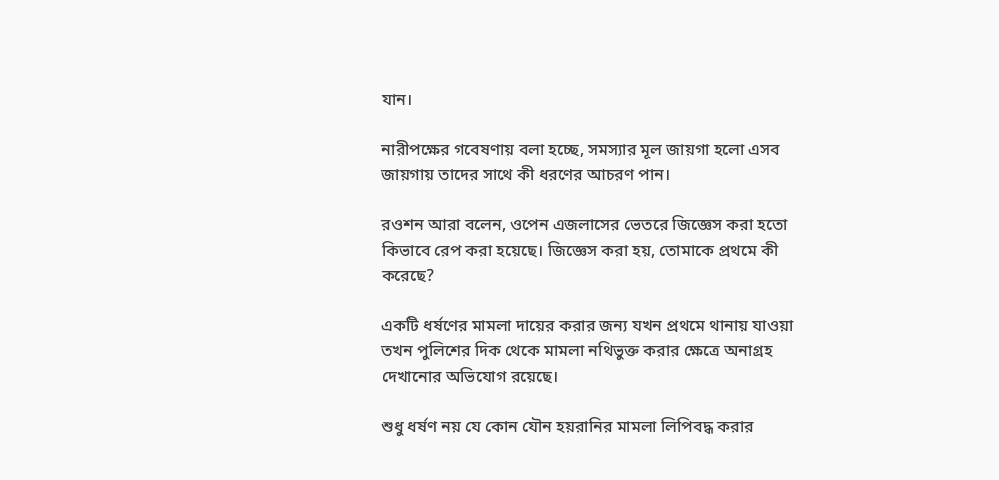যান।

নারীপক্ষের গবেষণায় বলা হচ্ছে, সমস্যার মূল জায়গা হলো এসব জায়গায় তাদের সাথে কী ধরণের আচরণ পান।

রওশন আরা বলেন, ওপেন এজলাসের ভেতরে জিজ্ঞেস করা হতো কিভাবে রেপ করা হয়েছে। জিজ্ঞেস করা হয়, তোমাকে প্রথমে কী করেছে?

একটি ধর্ষণের মামলা দায়ের করার জন্য যখন প্রথমে থানায় যাওয়া তখন পুলিশের দিক থেকে মামলা নথিভুক্ত করার ক্ষেত্রে অনাগ্রহ দেখানোর অভিযোগ রয়েছে।

শুধু ধর্ষণ নয় যে কোন যৌন হয়রানির মামলা লিপিবদ্ধ করার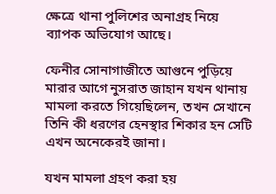ক্ষেত্রে থানা পুলিশের অনাগ্রহ নিয়ে ব্যাপক অভিযোগ আছে।

ফেনীর সোনাগাজীতে আগুনে পুড়িয়ে মারার আগে নুসরাত জাহান যখন থানায় মামলা করতে গিয়েছিলেন, তখন সেখানে তিনি কী ধরণের হেনস্থার শিকার হন সেটি এখন অনেকেরই জানা।

যখন মামলা গ্রহণ করা হয়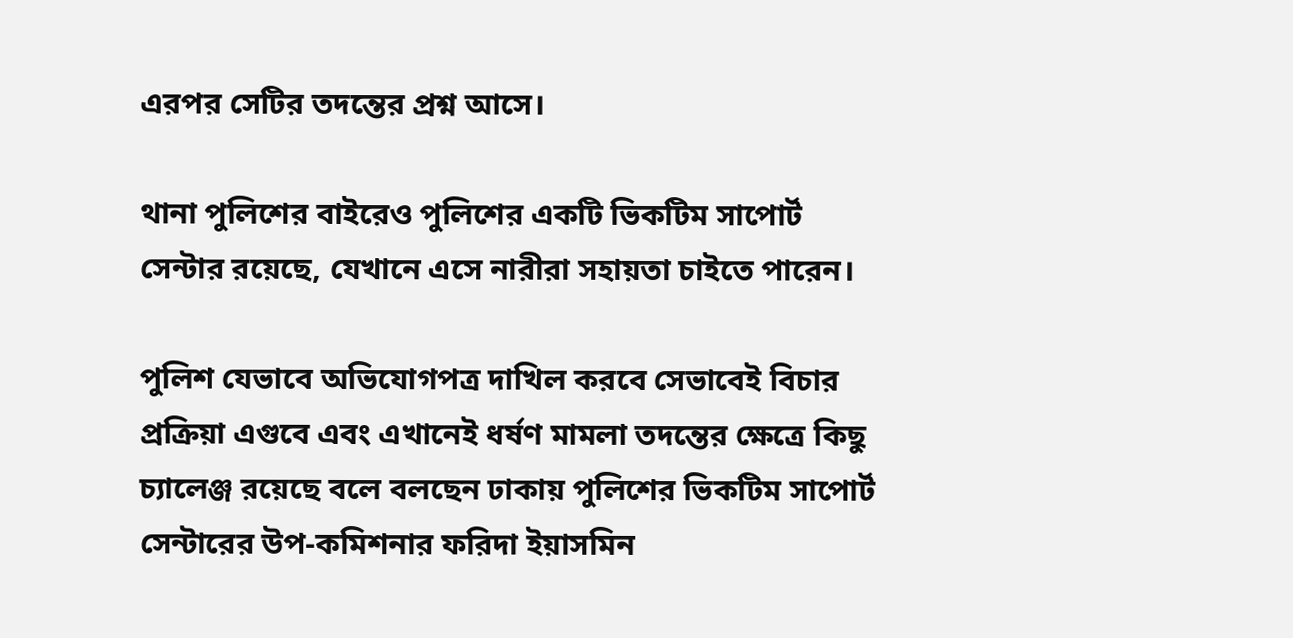এরপর সেটির তদন্তের প্রশ্ন আসে।

থানা পুলিশের বাইরেও পুলিশের একটি ভিকটিম সাপোর্ট সেন্টার রয়েছে, যেখানে এসে নারীরা সহায়তা চাইতে পারেন।

পুলিশ যেভাবে অভিযোগপত্র দাখিল করবে সেভাবেই বিচার প্রক্রিয়া এগুবে এবং এখানেই ধর্ষণ মামলা তদন্তের ক্ষেত্রে কিছু চ্যালেঞ্জ রয়েছে বলে বলছেন ঢাকায় পুলিশের ভিকটিম সাপোর্ট সেন্টারের উপ-কমিশনার ফরিদা ইয়াসমিন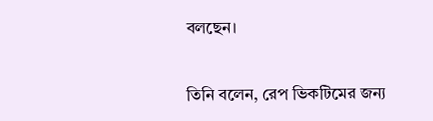বলছেন।

তিনি বলেন, রেপ ভিকটিমের জন্য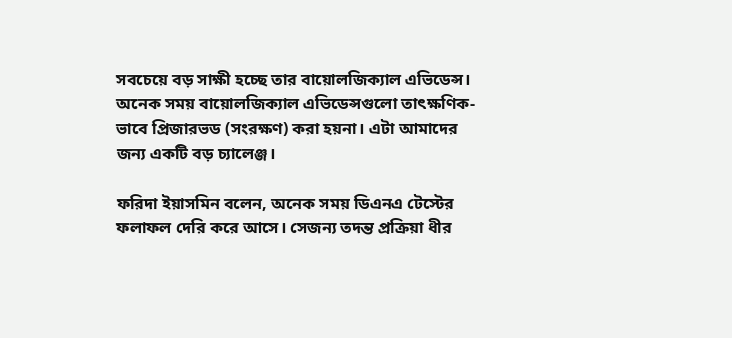সবচেয়ে বড় সাক্ষী হচ্ছে তার বায়োলজিক্যাল এভিডেন্স। অনেক সময় বায়োলজিক্যাল এভিডেন্সগুলো তাৎক্ষণিক-ভাবে প্রিজারভড (সংরক্ষণ) করা হয়না। এটা আমাদের জন্য একটি বড় চ্যালেঞ্জ।

ফরিদা ইয়াসমিন বলেন, অনেক সময় ডিএনএ টেস্টের ফলাফল দেরি করে আসে। সেজন্য তদন্ত প্রক্রিয়া ধীর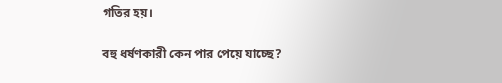গতির হয়।

বহু ধর্ষণকারী কেন পার পেয়ে যাচ্ছে?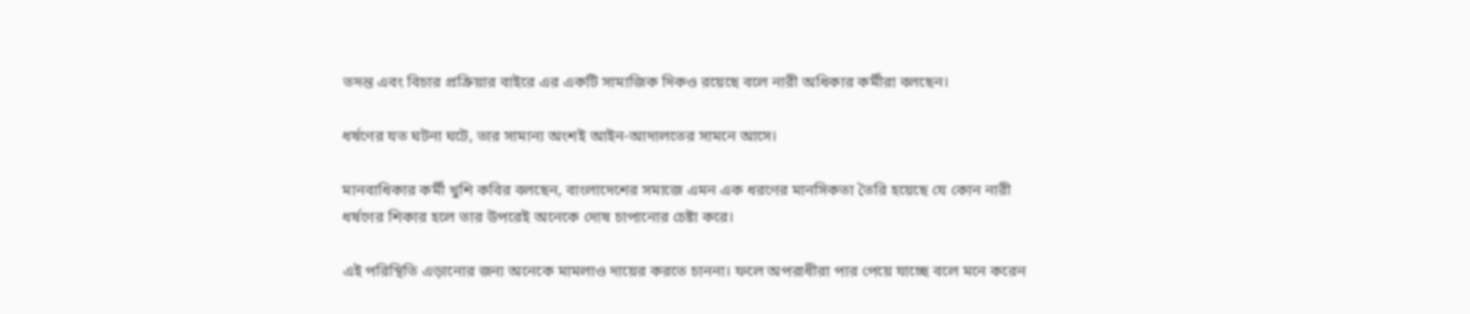তদন্ত এবং বিচার প্রক্রিয়ার বাইরে এর একটি সামাজিক দিকও রয়েছে বলে নারী অধিকার কর্মীরা বলছেন।

ধর্ষণের যত ঘটনা ঘটে, তার সামান্য অংশই আইন-আদালতের সামনে আসে।

মানবাধিকার কর্মী খুশি কবির বলছেন, বাংলাদেশের সমাজে এমন এক ধরণের মানসিকতা তৈরি হয়েছে যে কোন নারী ধর্ষণের শিকার হলে তার উপরেই অনেকে দোষ চাপানোর চেষ্টা করে।

এই পরিস্থিতি এড়ানোর জন্য অনেকে মামলাও দায়ের করতে চাননা। ফলে অপরাধীরা পার পেয়ে যাচ্ছে বলে মনে করেন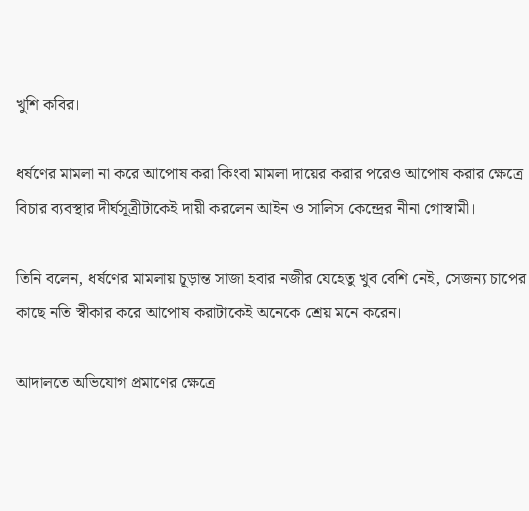খুশি কবির।

ধর্ষণের মামলা না করে আপোষ করা কিংবা মামলা দায়ের করার পরেও আপোষ করার ক্ষেত্রে বিচার ব্যবস্থার দীর্ঘসূত্রীটাকেই দায়ী করলেন আইন ও সালিস কেন্দ্রের নীনা গোস্বামী।

তিনি বলেন, ধর্ষণের মামলায় চূড়ান্ত সাজা হবার নজীর যেহেতু খুব বেশি নেই, সেজন্য চাপের কাছে নতি স্বীকার করে আপোষ করাটাকেই অনেকে শ্রেয় মনে করেন।

আদালতে অভিযোগ প্রমাণের ক্ষেত্রে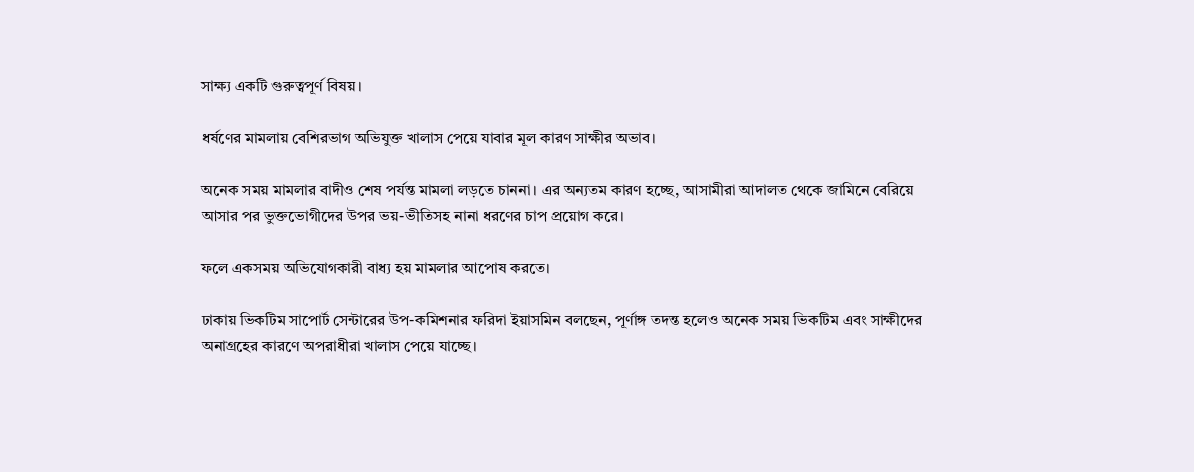সাক্ষ্য একটি গুরুত্বপূর্ণ বিষয়।

ধর্ষণের মামলায় বেশিরভাগ অভিযুক্ত খালাস পেয়ে যাবার মূল কারণ সাক্ষীর অভাব।

অনেক সময় মামলার বাদীও শেষ পর্যন্ত মামলা লড়তে চাননা। এর অন্যতম কারণ হচ্ছে, আসামীরা আদালত থেকে জামিনে বেরিয়ে আসার পর ভুক্তভোগীদের উপর ভয়-ভীতিসহ নানা ধরণের চাপ প্রয়োগ করে।

ফলে একসময় অভিযোগকারী বাধ্য হয় মামলার আপোষ করতে।

ঢাকায় ভিকটিম সাপোর্ট সেন্টারের উপ-কমিশনার ফরিদা ইয়াসমিন বলছেন, পূর্ণাঙ্গ তদন্ত হলেও অনেক সময় ভিকটিম এবং সাক্ষীদের অনাগ্রহের কারণে অপরাধীরা খালাস পেয়ে যাচ্ছে।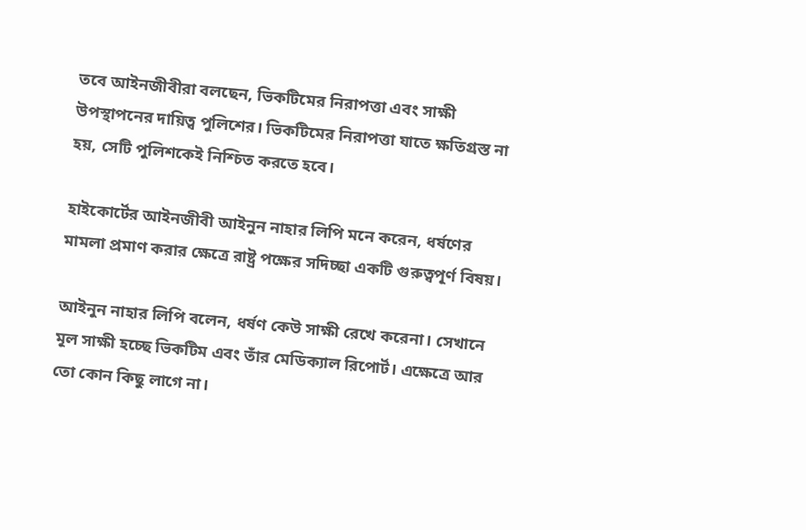তবে আইনজীবীরা বলছেন, ভিকটিমের নিরাপত্তা এবং সাক্ষী উপস্থাপনের দায়িত্ব পুলিশের। ভিকটিমের নিরাপত্তা যাতে ক্ষতিগ্রস্ত না হয়, সেটি পুলিশকেই নিশ্চিত করতে হবে।

হাইকোর্টের আইনজীবী আইনুন নাহার লিপি মনে করেন, ধর্ষণের মামলা প্রমাণ করার ক্ষেত্রে রাষ্ট্র পক্ষের সদিচ্ছা একটি গুরুত্বপূর্ণ বিষয়।

আইনুন নাহার লিপি বলেন, ধর্ষণ কেউ সাক্ষী রেখে করেনা। সেখানে মূল সাক্ষী হচ্ছে ভিকটিম এবং তাঁর মেডিক্যাল রিপোর্ট। এক্ষেত্রে আর তো কোন কিছু লাগে না।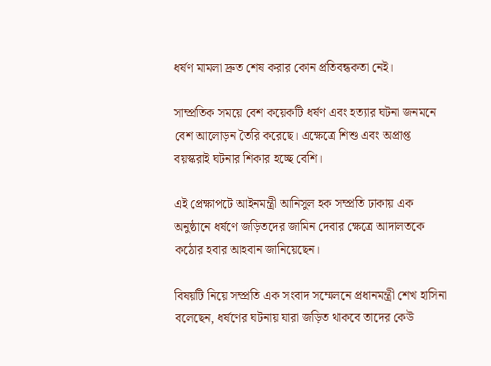ধর্ষণ মামলা দ্রুত শেষ করার কোন প্রতিবন্ধকতা নেই।

সাম্প্রতিক সময়ে বেশ কয়েকটি ধর্ষণ এবং হত্যার ঘটনা জনমনে বেশ আলোড়ন তৈরি করেছে। এক্ষেত্রে শিশু এবং অপ্রাপ্ত বয়স্করাই ঘটনার শিকার হচ্ছে বেশি।

এই প্রেক্ষাপটে আইনমন্ত্রী আনিসুল হক সম্প্রতি ঢাকায় এক অনুষ্ঠানে ধর্ষণে জড়িতদের জামিন দেবার ক্ষেত্রে আদালতকে কঠোর হবার আহবান জানিয়েছেন।

বিষয়টি নিয়ে সম্প্রতি এক সংবাদ সম্মেলনে প্রধানমন্ত্রী শেখ হাসিনা বলেছেন, ধর্ষণের ঘটনায় যারা জড়িত থাকবে তাদের কেউ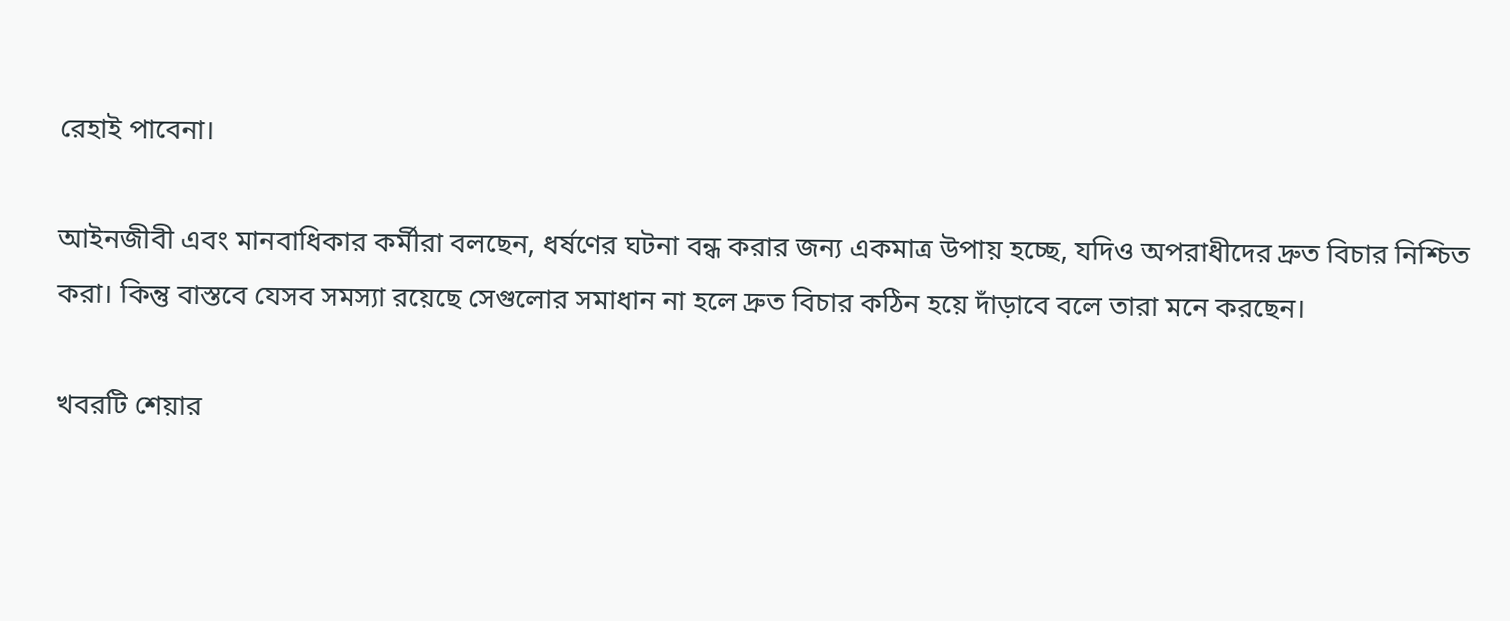রেহাই পাবেনা।

আইনজীবী এবং মানবাধিকার কর্মীরা বলছেন, ধর্ষণের ঘটনা বন্ধ করার জন্য একমাত্র উপায় হচ্ছে, যদিও অপরাধীদের দ্রুত বিচার নিশ্চিত করা। কিন্তু বাস্তবে যেসব সমস্যা রয়েছে সেগুলোর সমাধান না হলে দ্রুত বিচার কঠিন হয়ে দাঁড়াবে বলে তারা মনে করছেন।

খবরটি শেয়ার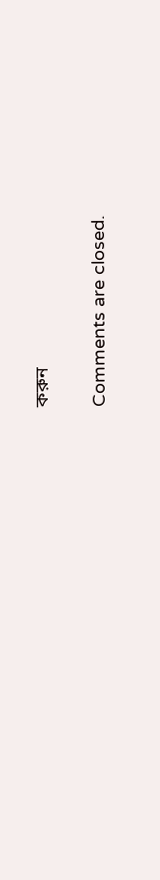করুন

Comments are closed.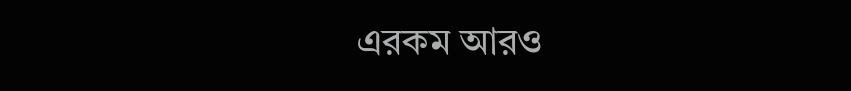এরকম আরও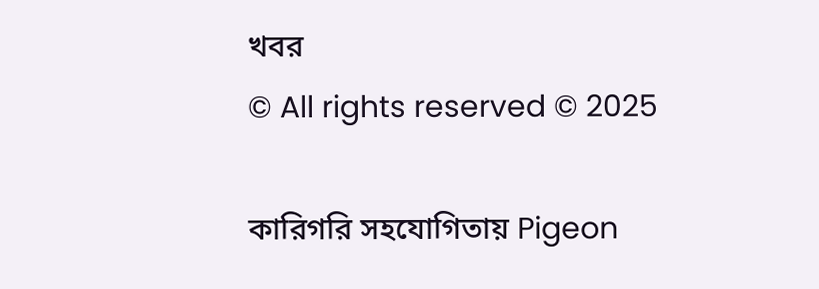খবর
© All rights reserved © 2025

কারিগরি সহযোগিতায় Pigeon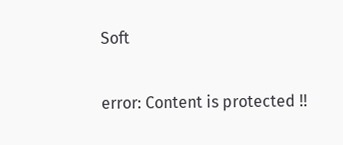Soft

error: Content is protected !!